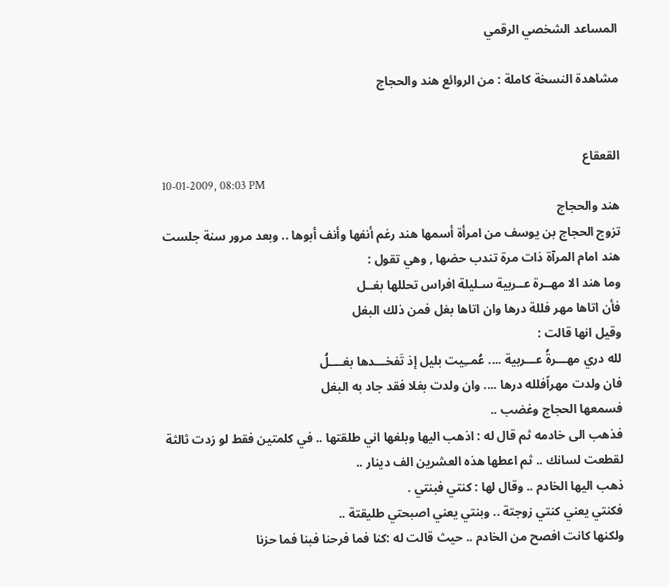المساعد الشخصي الرقمي

مشاهدة النسخة كاملة : من الروائع هند والحجاج


القعقاع
10-01-2009, 08:03 PM
هند والحجاج
تزوج الحجاج بن يوسف من امرأة أسمها هند رغم أنفها وأنف أبوها .. وبعد مرور سنة جلست هند امام المرآة ذات مرة تندب حضها , وهي تقول :
وما هند الا مهــرة عــربية سـليلة افراس تحللها بغــل
فأن اتاها مهر فللة درها وان اتاها بغل فمن ذلك البغل
وقيل انها قالت :
لله دري مهـــرةُ عـــربية .... عُمــِيت بليل إذ تَفخـــدها بغــــلُ
فان ولدت مهراًفلله درها .... وان ولدت بغلا فقد جاد به البغل
فسمعها الحجاج وغضب ..
فذهب الى خادمه ثم قال له : اذهب اليها وبلغها اني طلقتها .. في كلمتين فقط لو زدت ثالثة لقطعت لسانك .. ثم اعطها هذه العشرين الف دينار ..
ذهب اليها الخادم .. وقال لها : كنتي فبنتي .
فكنتي يعني كنتي زوجتة .. وبنتي يعني اصبحتي طليقتة ..
ولكنها كانت افصح من الخادم .. حيث قالت له :كنا فما فرحنا فبنا فما حزنا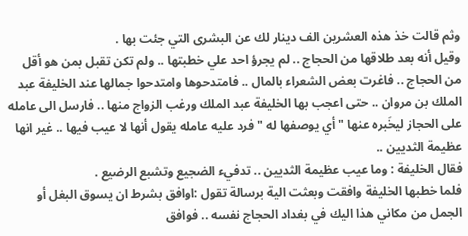وثم قالت خذ هذه العشرين الف دينار لك عن البشرى التي جئت بها .
وقيل أنه بعد طلاقها من الحجاج .. لم يجرؤ احد علي خطبتها .. ولم تكن تقبل بمن هو أقل من الحجاج .. فاغرت بعض الشعراء بالمال .. فامتدحوها وامتدحوا جمالها عند الخليفة عبد الملك بن مروان .. حتى اعجب بها الخليفة عبد الملك ورغب الزواج منها .. فارسل الى عامله على الحجاز ليخَبره عنها " أي يوصفها له " فرد عليه عامله يقول أنها لا عيب فيها .. غير انها عظيمة الثديين ..
فقال الخليفة : وما عيب عظيمة الثديين .. تدفيء الضجيع وتشبع الرضيع .
فلما خطبها الخليفة وافقت وبعثت الية برسالة تقول :اوافق بشرط ان يسوق البغل أو الجمل من مكاني هذا اليك في بغداد الحجاج نفسه .. فوافق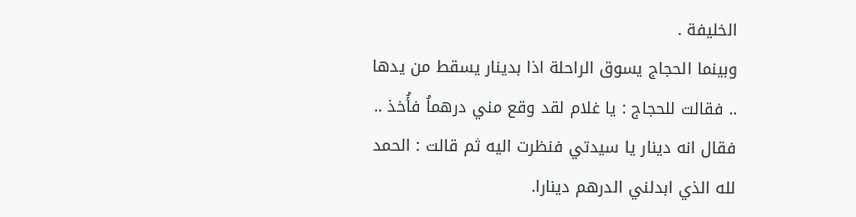الخليفة .
وبينما الحجاج يسوق الراحلة اذا بدينار يسقط من يدها .. فقالت للحجاج : يا غلام لقد وقع مني درهماُ فأُخذ .. فقال انه دينار يا سيدتي فنظرت اليه ثم قالت : الحمد لله الذي ابدلني الدرهم دينارا.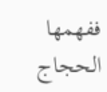ففهمها الحجاج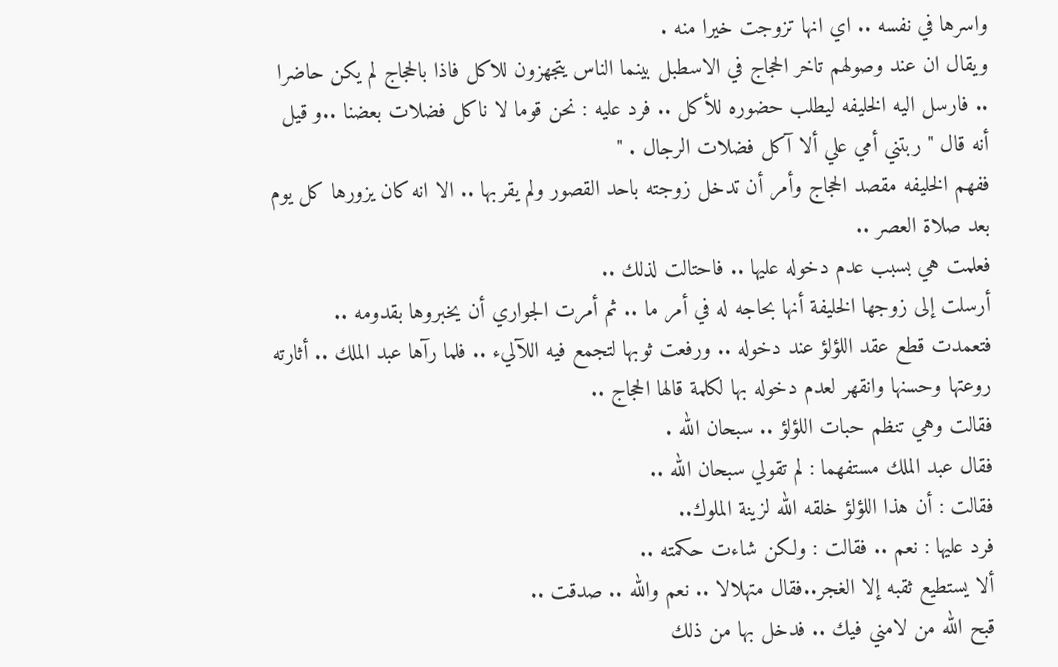واسرها في نفسه .. اي انها تزوجت خيرا منه .
ويقال ان عند وصولهم تاخر الحجاج في الاسطبل بينما الناس يتجهزون للاكل فاذا بالحجاج لم يكن حاضرا .. فارسل اليه الخليفه ليطلب حضوره للأكل .. فرد عليه : نحن قوما لا ناكل فضلات بعضنا ..و قيل أنه قال " ربتني أمي علي ألا آكل فضلات الرجال . "
ففهم الخليفه مقصد الحجاج وأمر أن تدخل زوجته باحد القصور ولم يقربها .. الا انه كان يزورها كل يوم بعد صلاة العصر ..
فعلمت هي بسبب عدم دخوله عليها .. فاحتالت لذلك ..
أرسلت إلى زوجها الخليفة أنها بحاجه له في أمر ما .. ثم أمرت الجواري أن يخبروها بقدومه ..
فتعمدت قطع عقد اللؤلؤ عند دخوله .. ورفعت ثوبها لتجمع فيه اللآليء .. فلما رآها عبد الملك .. أثارته روعتها وحسنها وانقهر لعدم دخوله بها لكلمة قالها الحجاج ..
فقالت وهي تنظم حبات اللؤلؤ .. سبحان الله .
فقال عبد الملك مستفهما : لم تقولي سبحان الله ..
فقالت : أن هذا اللؤلؤ خلقه الله لزينة الملوك..
فرد عليها : نعم .. فقالت : ولكن شاءت حكمته ..
ألا يستطيع ثقبه إلا الغجر..فقال متهلالا .. نعم والله .. صدقت ..
قبح الله من لامني فيك .. فدخل بها من ذلك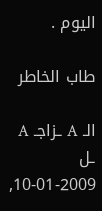اليوم .

طاب الخاطر

الـ A ـزاجـ A ـل
10-01-2009,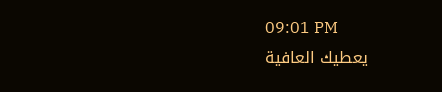09:01 PM
يعطيك العافية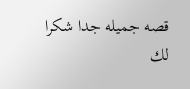قصه جميله جدا شكرا لك